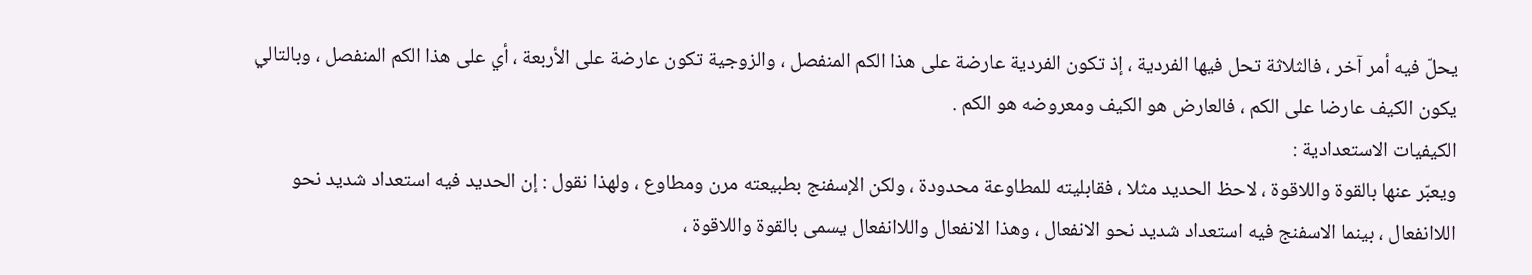يحلّ فيه أمر آخر ، فالثلاثة تحل فيها الفردية ، إذ تكون الفردية عارضة على هذا الكم المنفصل ، والزوجية تكون عارضة على الأربعة ، أي على هذا الكم المنفصل ، وبالتالي يكون الكيف عارضا على الكم ، فالعارض هو الكيف ومعروضه هو الكم .
الكيفيات الاستعدادية :
ويعبّر عنها بالقوة واللاقوة ، لاحظ الحديد مثلا ، فقابليته للمطاوعة محدودة ، ولكن الإسفنج بطبيعته مرن ومطاوع ، ولهذا نقول : إن الحديد فيه استعداد شديد نحو اللاانفعال ، بينما الاسفنج فيه استعداد شديد نحو الانفعال ، وهذا الانفعال واللاانفعال يسمى بالقوة واللاقوة ،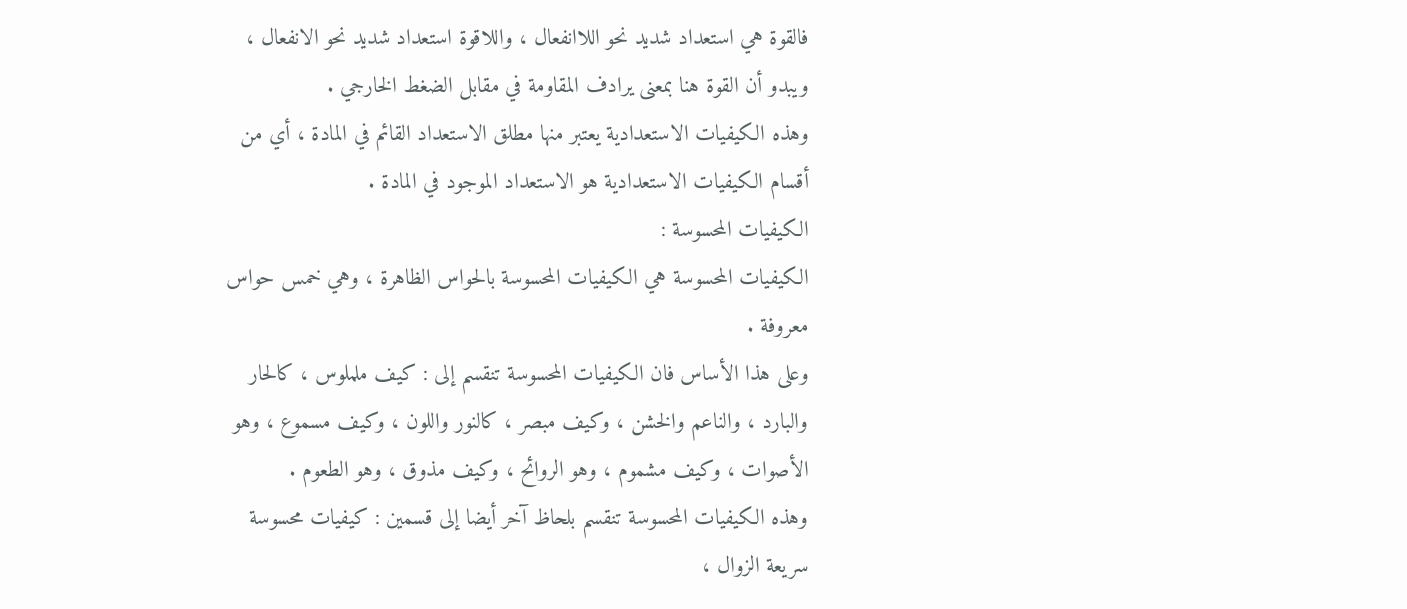فالقوة هي استعداد شديد نحو اللاانفعال ، واللاقوة استعداد شديد نحو الانفعال ، ويبدو أن القوة هنا بمعنى يرادف المقاومة في مقابل الضغط الخارجي .
وهذه الكيفيات الاستعدادية يعتبر منها مطلق الاستعداد القائم في المادة ، أي من أقسام الكيفيات الاستعدادية هو الاستعداد الموجود في المادة .
الكيفيات المحسوسة :
الكيفيات المحسوسة هي الكيفيات المحسوسة بالحواس الظاهرة ، وهي خمس حواس معروفة .
وعلى هذا الأساس فان الكيفيات المحسوسة تنقسم إلى : كيف ململوس ، كالحار والبارد ، والناعم والخشن ، وكيف مبصر ، كالنور واللون ، وكيف مسموع ، وهو الأصوات ، وكيف مشموم ، وهو الروائح ، وكيف مذوق ، وهو الطعوم .
وهذه الكيفيات المحسوسة تنقسم بلحاظ آخر أيضا إلى قسمين : كيفيات محسوسة سريعة الزوال ،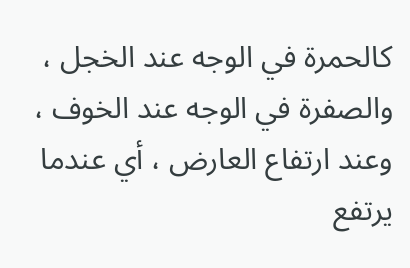كالحمرة في الوجه عند الخجل ، والصفرة في الوجه عند الخوف ، وعند ارتفاع العارض ، أي عندما يرتفع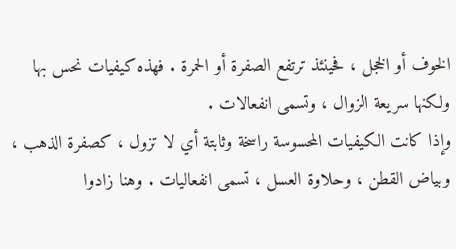الخوف أو الخجل ، فحينئذ ترتفع الصفرة أو الحمرة . فهذه كيفيات نحس بها ولكنها سريعة الزوال ، وتسمى انفعالات .
وإذا كانت الكيفيات المحسوسة راسخة وثابتة أي لا تزول ، كصفرة الذهب ، وبياض القطن ، وحلاوة العسل ، تسمى انفعاليات . وهنا زادوا